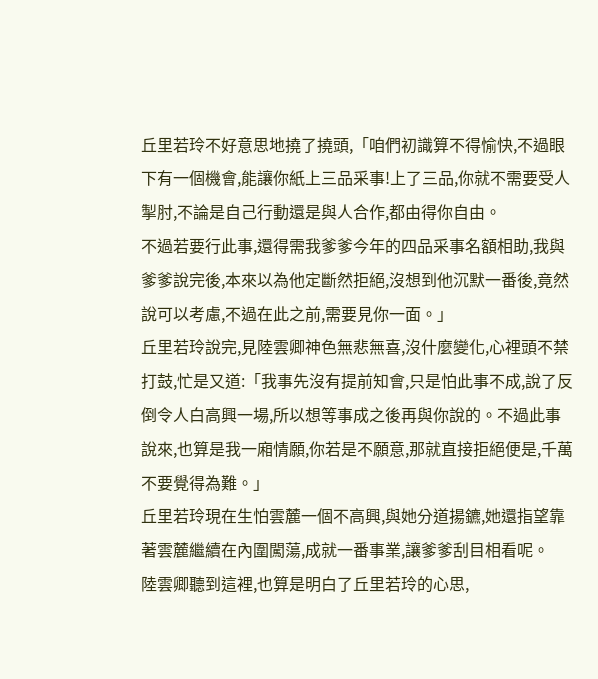丘里若玲不好意思地撓了撓頭,「咱們初識算不得愉快,不過眼下有一個機會,能讓你紙上三品采事!上了三品,你就不需要受人掣肘,不論是自己行動還是與人合作,都由得你自由。
不過若要行此事,還得需我爹爹今年的四品采事名額相助,我與爹爹說完後,本來以為他定斷然拒絕,沒想到他沉默一番後,竟然說可以考慮,不過在此之前,需要見你一面。」
丘里若玲說完,見陸雲卿神色無悲無喜,沒什麼變化,心裡頭不禁打鼓,忙是又道:「我事先沒有提前知會,只是怕此事不成,說了反倒令人白高興一場,所以想等事成之後再與你說的。不過此事說來,也算是我一廂情願,你若是不願意,那就直接拒絕便是,千萬不要覺得為難。」
丘里若玲現在生怕雲麓一個不高興,與她分道揚鑣,她還指望靠著雲麓繼續在內圍闖蕩,成就一番事業,讓爹爹刮目相看呢。
陸雲卿聽到這裡,也算是明白了丘里若玲的心思,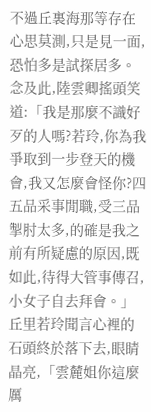不過丘裏海那等存在心思莫測,只是見一面,恐怕多是試探居多。
念及此,陸雲卿搖頭笑道:「我是那麼不識好歹的人嗎?若玲,你為我爭取到一步登天的機會,我又怎麼會怪你?四五品采事閒職,受三品掣肘太多,的確是我之前有所疑慮的原因,既如此,待得大管事傳召,小女子自去拜會。」
丘里若玲聞言心裡的石頭終於落下去,眼睛晶亮,「雲麓姐你這麼厲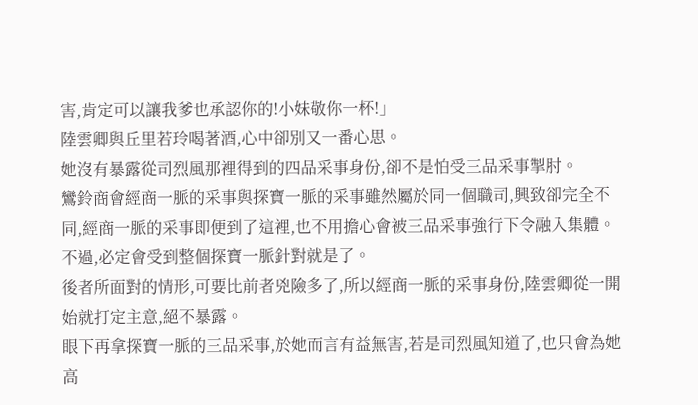害,肯定可以讓我爹也承認你的!小妹敬你一杯!」
陸雲卿與丘里若玲喝著酒,心中卻別又一番心思。
她沒有暴露從司烈風那裡得到的四品采事身份,卻不是怕受三品采事掣肘。
鸞鈴商會經商一脈的采事與探寶一脈的采事雖然屬於同一個職司,興致卻完全不同,經商一脈的采事即便到了這裡,也不用擔心會被三品采事強行下令融入集體。
不過,必定會受到整個探寶一脈針對就是了。
後者所面對的情形,可要比前者兇險多了,所以經商一脈的采事身份,陸雲卿從一開始就打定主意,絕不暴露。
眼下再拿探寶一脈的三品采事,於她而言有益無害,若是司烈風知道了,也只會為她高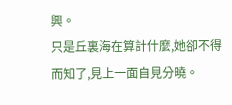興。
只是丘裏海在算計什麼,她卻不得而知了,見上一面自見分曉。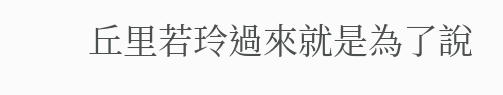丘里若玲過來就是為了說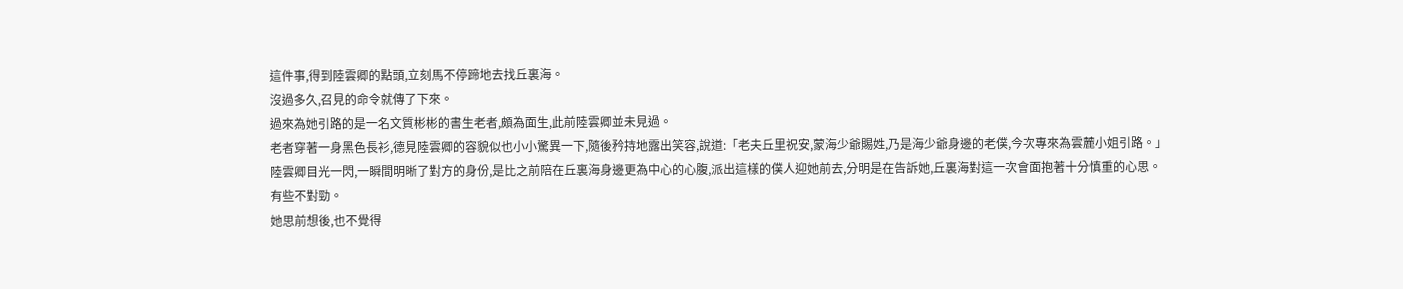這件事,得到陸雲卿的點頭,立刻馬不停蹄地去找丘裏海。
沒過多久,召見的命令就傳了下來。
過來為她引路的是一名文質彬彬的書生老者,頗為面生,此前陸雲卿並未見過。
老者穿著一身黑色長衫,德見陸雲卿的容貌似也小小驚異一下,隨後矜持地露出笑容,說道:「老夫丘里祝安,蒙海少爺賜姓,乃是海少爺身邊的老僕,今次專來為雲麓小姐引路。」
陸雲卿目光一閃,一瞬間明晰了對方的身份,是比之前陪在丘裏海身邊更為中心的心腹,派出這樣的僕人迎她前去,分明是在告訴她,丘裏海對這一次會面抱著十分慎重的心思。
有些不對勁。
她思前想後,也不覺得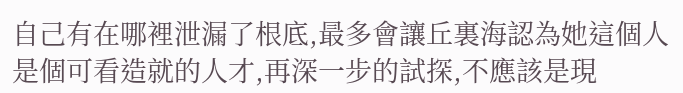自己有在哪裡泄漏了根底,最多會讓丘裏海認為她這個人是個可看造就的人才,再深一步的試探,不應該是現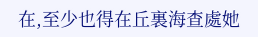在,至少也得在丘裏海查處她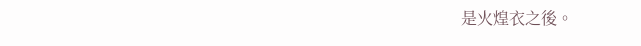是火煌衣之後。